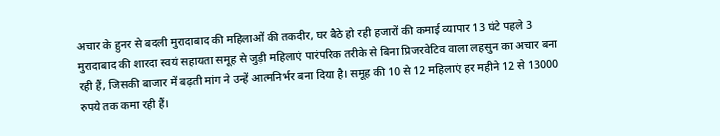अचार के हुनर से बदली मुरादाबाद की महिलाओं की तकदीर, घर बैठे हो रही हजारों की कमाई व्यापार 13 घंटे पहले 3
मुरादाबाद की शारदा स्वयं सहायता समूह से जुड़ी महिलाएं पारंपरिक तरीके से बिना प्रिजरवेटिव वाला लहसुन का अचार बना रही हैं, जिसकी बाजार में बढ़ती मांग ने उन्हें आत्मनिर्भर बना दिया है। समूह की 10 से 12 महिलाएं हर महीने 12 से 13000 रुपये तक कमा रही हैं।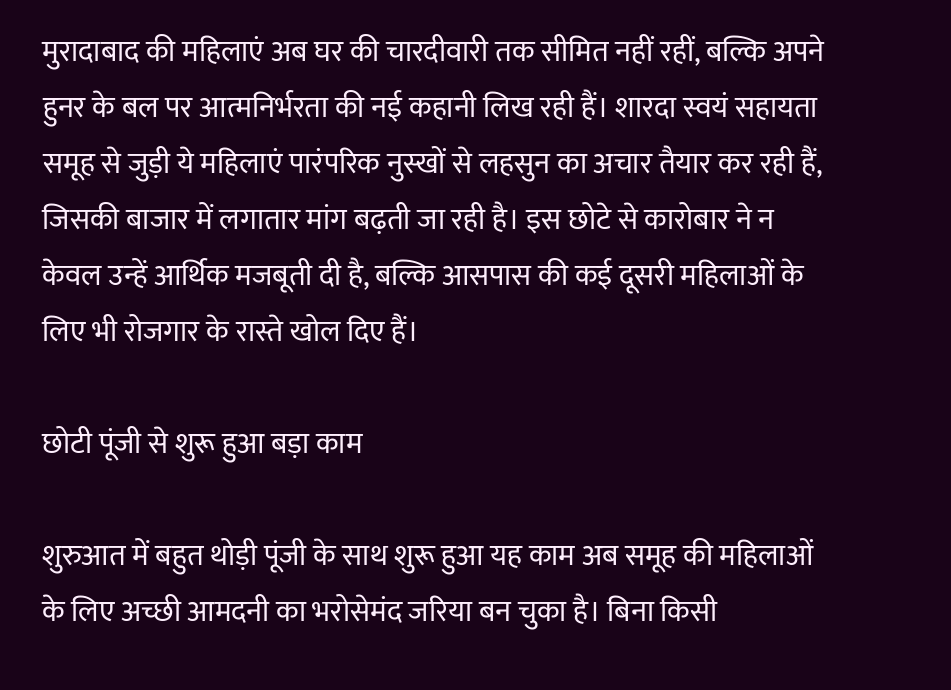मुरादाबाद की महिलाएं अब घर की चारदीवारी तक सीमित नहीं रहीं, बल्कि अपने हुनर के बल पर आत्मनिर्भरता की नई कहानी लिख रही हैं। शारदा स्वयं सहायता समूह से जुड़ी ये महिलाएं पारंपरिक नुस्खों से लहसुन का अचार तैयार कर रही हैं, जिसकी बाजार में लगातार मांग बढ़ती जा रही है। इस छोटे से कारोबार ने न केवल उन्हें आर्थिक मजबूती दी है, बल्कि आसपास की कई दूसरी महिलाओं के लिए भी रोजगार के रास्ते खोल दिए हैं।

छोटी पूंजी से शुरू हुआ बड़ा काम

शुरुआत में बहुत थोड़ी पूंजी के साथ शुरू हुआ यह काम अब समूह की महिलाओं के लिए अच्छी आमदनी का भरोसेमंद जरिया बन चुका है। बिना किसी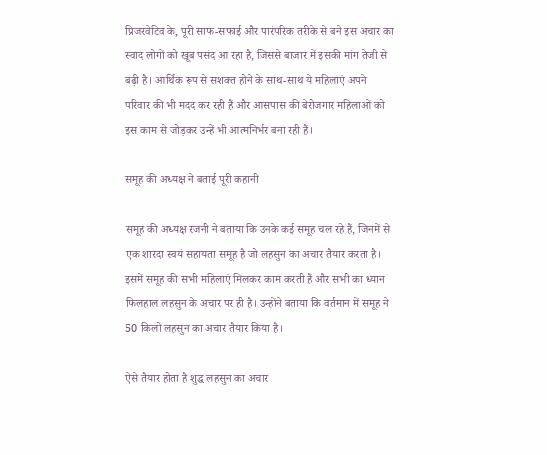प्रिजरवेटिव के, पूरी साफ-सफाई और पारंपरिक तरीके से बने इस अचार का स्वाद लोगों को खूब पसंद आ रहा है, जिससे बाजार में इसकी मांग तेजी से बढ़ी है। आर्थिक रूप से सशक्त होने के साथ-साथ ये महिलाएं अपने परिवार की भी मदद कर रही हैं और आसपास की बेरोजगार महिलाओं को इस काम से जोड़कर उन्हें भी आत्मनिर्भर बना रही हैं।

समूह की अध्यक्ष ने बताई पूरी कहानी

समूह की अध्यक्ष रजनी ने बताया कि उनके कई समूह चल रहे हैं, जिनमें से एक शारदा स्वयं सहायता समूह है जो लहसुन का अचार तैयार करता है। इसमें समूह की सभी महिलाएं मिलकर काम करती हैं और सभी का ध्यान फिलहाल लहसुन के अचार पर ही है। उन्होंने बताया कि वर्तमान में समूह ने 50 किलो लहसुन का अचार तैयार किया है।

ऐसे तैयार होता है शुद्ध लहसुन का अचार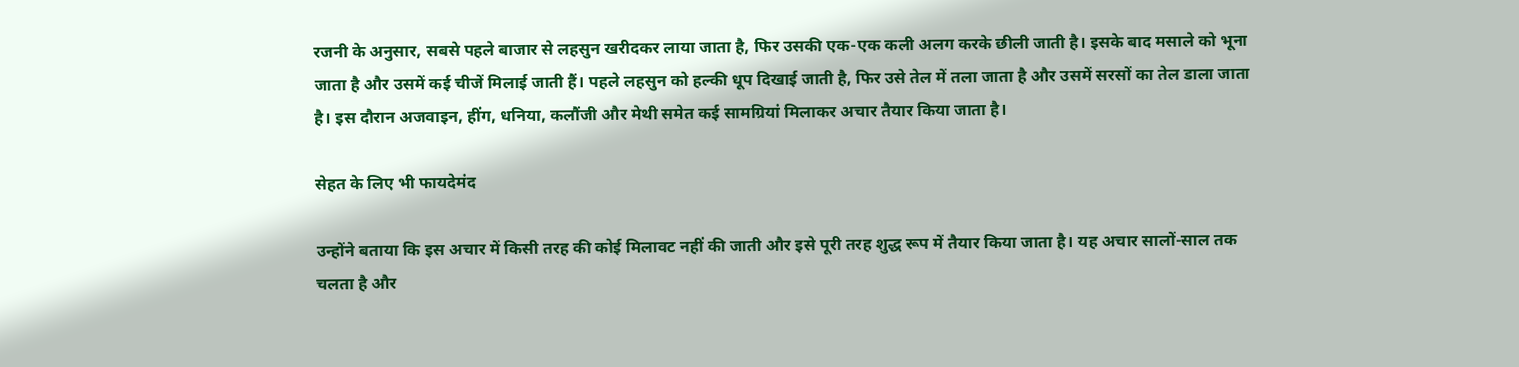रजनी के अनुसार, सबसे पहले बाजार से लहसुन खरीदकर लाया जाता है, फिर उसकी एक-एक कली अलग करके छीली जाती है। इसके बाद मसाले को भूना जाता है और उसमें कई चीजें मिलाई जाती हैं। पहले लहसुन को हल्की धूप दिखाई जाती है, फिर उसे तेल में तला जाता है और उसमें सरसों का तेल डाला जाता है। इस दौरान अजवाइन, हींग, धनिया, कलौंजी और मेथी समेत कई सामग्रियां मिलाकर अचार तैयार किया जाता है।

सेहत के लिए भी फायदेमंद

उन्होंने बताया कि इस अचार में किसी तरह की कोई मिलावट नहीं की जाती और इसे पूरी तरह शुद्ध रूप में तैयार किया जाता है। यह अचार सालों-साल तक चलता है और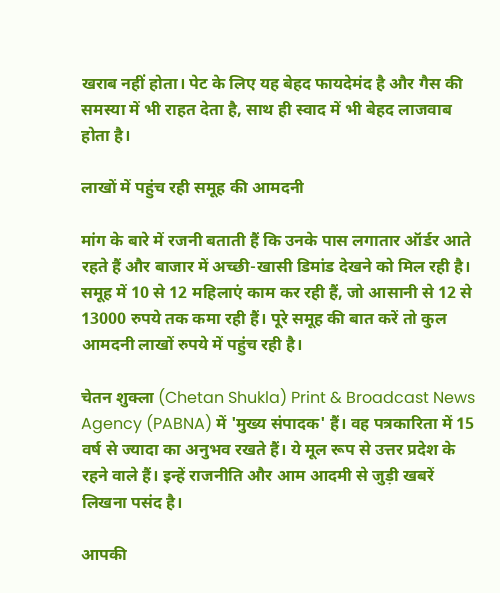खराब नहीं होता। पेट के लिए यह बेहद फायदेमंद है और गैस की समस्या में भी राहत देता है, साथ ही स्वाद में भी बेहद लाजवाब होता है।

लाखों में पहुंच रही समूह की आमदनी

मांग के बारे में रजनी बताती हैं कि उनके पास लगातार ऑर्डर आते रहते हैं और बाजार में अच्छी-खासी डिमांड देखने को मिल रही है। समूह में 10 से 12 महिलाएं काम कर रही हैं, जो आसानी से 12 से 13000 रुपये तक कमा रही हैं। पूरे समूह की बात करें तो कुल आमदनी लाखों रुपये में पहुंच रही है।

चेतन शुक्ला (Chetan Shukla) Print & Broadcast News Agency (PABNA) में 'मुख्य संपादक' हैं। वह पत्रकारिता में 15 वर्ष से ज्यादा का अनुभव रखते हैं। ये मूल रूप से उत्तर प्रदेश के रहने वाले हैं। इन्हें राजनीति और आम आदमी से जुड़ी खबरें लिखना पसंद है।

आपकी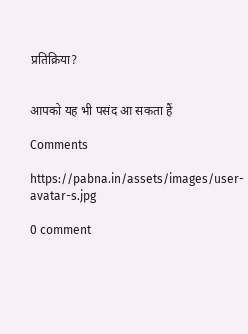प्रतिक्रिया?


आपको यह भी पसंद आ सकता हैं

Comments

https://pabna.in/assets/images/user-avatar-s.jpg

0 comment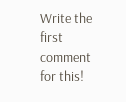Write the first comment for this!